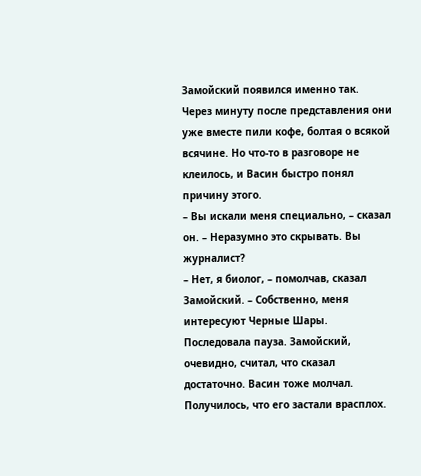Замойский появился именно так.
Через минуту после представления они уже вместе пили кофе, болтая о всякой всячине. Но что-то в разговоре не клеилось, и Васин быстро понял причину этого.
– Вы искали меня специально, – сказал он. – Неразумно это скрывать. Вы журналист?
– Нет, я биолог, – помолчав, сказал Замойский. – Собственно, меня интересуют Черные Шары.
Последовала пауза. Замойский, очевидно, считал, что сказал достаточно. Васин тоже молчал. Получилось, что его застали врасплох.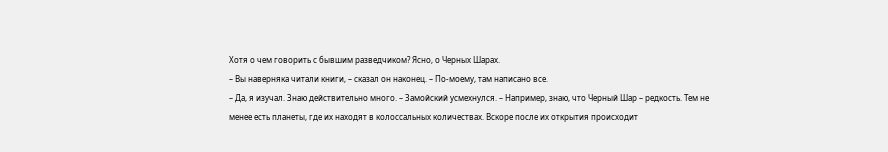Хотя о чем говорить с бывшим разведчиком? Ясно, о Черных Шарах.
– Вы наверняка читали книги, – сказал он наконец. – По-моему, там написано все.
– Да, я изучал. Знаю действительно много. – Замойский усмехнулся. – Например, знаю, что Черный Шар – редкость. Тем не менее есть планеты, где их находят в колоссальных количествах. Вскоре после их открытия происходит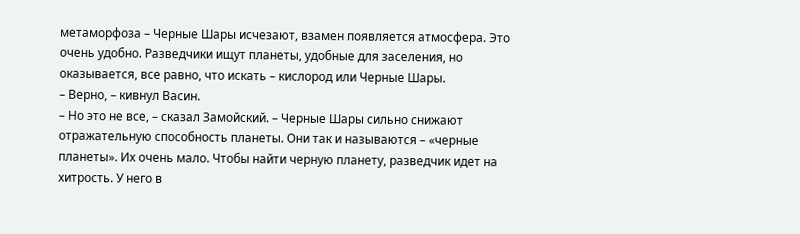метаморфоза – Черные Шары исчезают, взамен появляется атмосфера. Это очень удобно. Разведчики ищут планеты, удобные для заселения, но оказывается, все равно, что искать – кислород или Черные Шары.
– Верно, – кивнул Васин.
– Но это не все, – сказал Замойский. – Черные Шары сильно снижают отражательную способность планеты. Они так и называются – «черные планеты». Их очень мало. Чтобы найти черную планету, разведчик идет на хитрость. У него в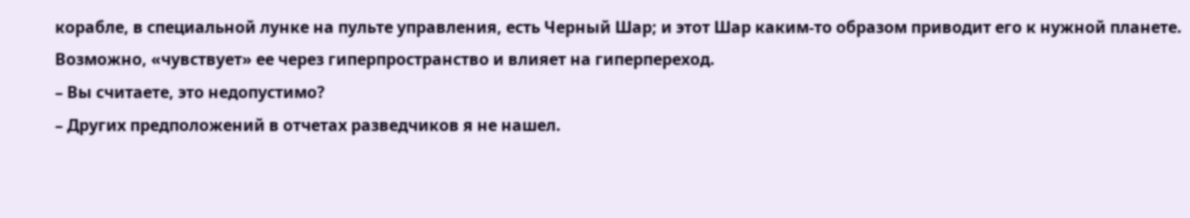корабле, в специальной лунке на пульте управления, есть Черный Шар; и этот Шар каким-то образом приводит его к нужной планете. Возможно, «чувствует» ее через гиперпространство и влияет на гиперпереход.
– Вы считаете, это недопустимо?
– Других предположений в отчетах разведчиков я не нашел.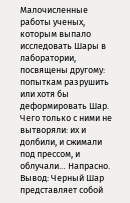Малочисленные работы ученых, которым выпало исследовать Шары в лаборатории, посвящены другому: попыткам разрушить или хотя бы деформировать Шар. Чего только с ними не вытворяли: их и долбили, и сжимали под прессом, и облучали… Напрасно. Вывод: Черный Шар представляет собой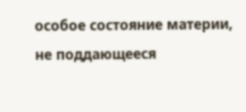особое состояние материи, не поддающееся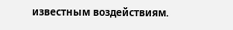известным воздействиям.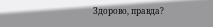Здорово, правда?